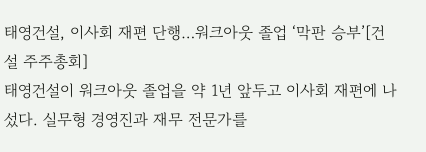태영건설, 이사회 재편 단행…워크아웃 졸업 ‘막판 승부’[건설 주주총회]
태영건설이 워크아웃 졸업을 약 1년 앞두고 이사회 재편에 나섰다. 실무형 경영진과 재무 전문가를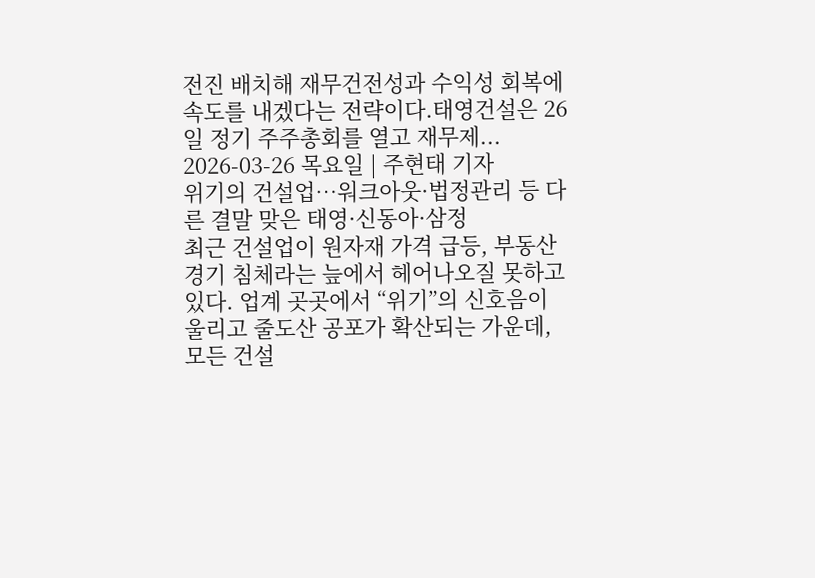전진 배치해 재무건전성과 수익성 회복에 속도를 내겠다는 전략이다.태영건설은 26일 정기 주주총회를 열고 재무제...
2026-03-26 목요일 | 주현태 기자
위기의 건설업…워크아웃·법정관리 등 다른 결말 맞은 태영·신동아·삼정
최근 건설업이 원자재 가격 급등, 부동산 경기 침체라는 늪에서 헤어나오질 못하고 있다. 업계 곳곳에서 “위기”의 신호음이 울리고 줄도산 공포가 확산되는 가운데, 모든 건설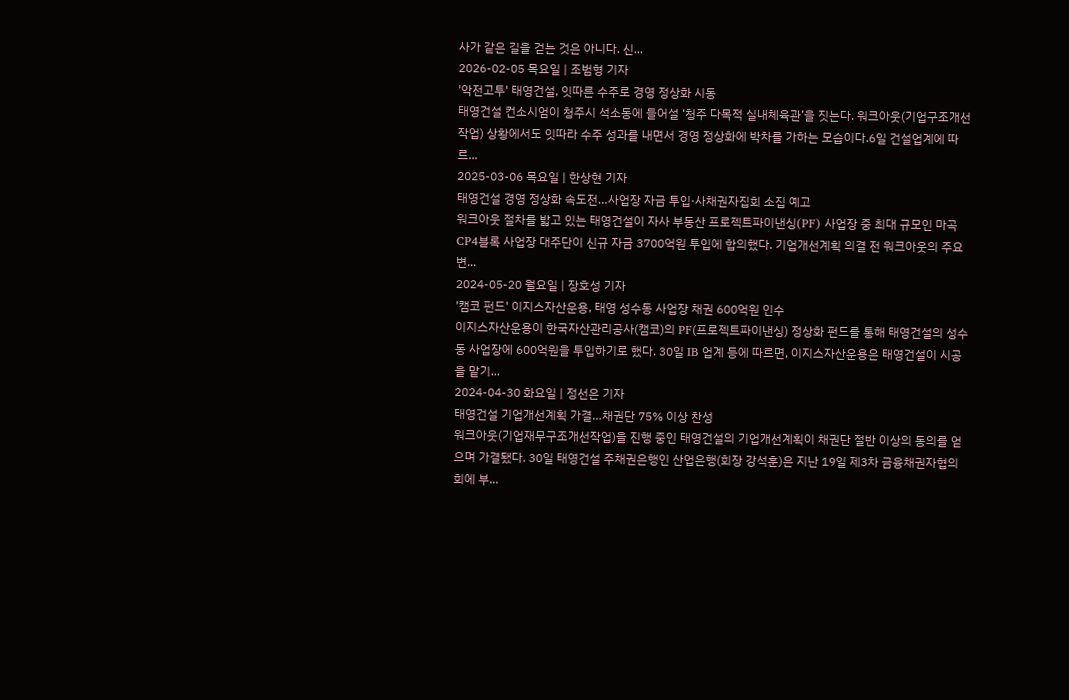사가 같은 길을 걷는 것은 아니다. 신...
2026-02-05 목요일 | 조범형 기자
'악전고투' 태영건설, 잇따른 수주로 경영 정상화 시동
태영건설 컨소시엄이 청주시 석소동에 들어설 ‘청주 다목적 실내체육관’을 짓는다. 워크아웃(기업구조개선작업) 상황에서도 잇따라 수주 성과를 내면서 경영 정상화에 박차를 가하는 모습이다.6일 건설업계에 따르...
2025-03-06 목요일 | 한상현 기자
태영건설 경영 정상화 속도전…사업장 자금 투입·사채권자집회 소집 예고
워크아웃 절차를 밟고 있는 태영건설이 자사 부동산 프로젝트파이낸싱(PF) 사업장 중 최대 규모인 마곡 CP4블록 사업장 대주단이 신규 자금 3700억원 투입에 합의했다. 기업개선계획 의결 전 워크아웃의 주요 변...
2024-05-20 월요일 | 장호성 기자
'캠코 펀드' 이지스자산운용, 태영 성수동 사업장 채권 600억원 인수
이지스자산운용이 한국자산관리공사(캠코)의 PF(프로젝트파이낸싱) 정상화 펀드를 통해 태영건설의 성수동 사업장에 600억원을 투입하기로 했다. 30일 IB 업계 등에 따르면, 이지스자산운용은 태영건설이 시공을 맡기...
2024-04-30 화요일 | 정선은 기자
태영건설 기업개선계획 가결…채권단 75% 이상 찬성
워크아웃(기업재무구조개선작업)을 진행 중인 태영건설의 기업개선계획이 채권단 절반 이상의 동의를 얻으며 가결됐다. 30일 태영건설 주채권은행인 산업은행(회장 강석훈)은 지난 19일 제3차 금융채권자협의회에 부...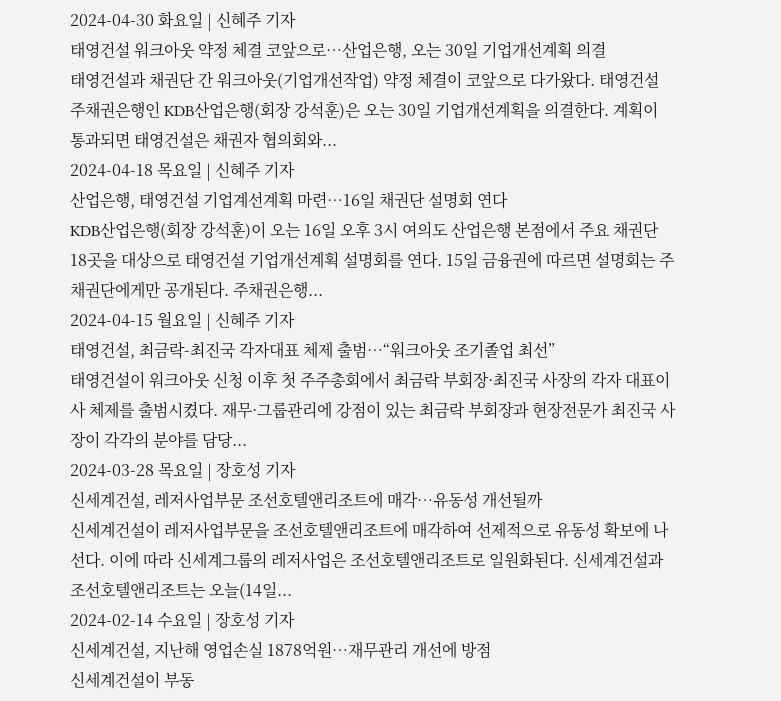2024-04-30 화요일 | 신혜주 기자
태영건설 워크아웃 약정 체결 코앞으로…산업은행, 오는 30일 기업개선계획 의결
태영건설과 채권단 간 워크아웃(기업개선작업) 약정 체결이 코앞으로 다가왔다. 태영건설 주채권은행인 KDB산업은행(회장 강석훈)은 오는 30일 기업개선계획을 의결한다. 계획이 통과되면 태영건설은 채권자 협의회와...
2024-04-18 목요일 | 신혜주 기자
산업은행, 태영건설 기업계선계획 마련…16일 채권단 설명회 연다
KDB산업은행(회장 강석훈)이 오는 16일 오후 3시 여의도 산업은행 본점에서 주요 채권단 18곳을 대상으로 태영건설 기업개선계획 설명회를 연다. 15일 금융권에 따르면 설명회는 주채권단에게만 공개된다. 주채권은행...
2024-04-15 월요일 | 신혜주 기자
태영건설, 최금락-최진국 각자대표 체제 출범…“워크아웃 조기졸업 최선”
태영건설이 워크아웃 신청 이후 첫 주주총회에서 최금락 부회장·최진국 사장의 각자 대표이사 체제를 출범시켰다. 재무·그룹관리에 강점이 있는 최금락 부회장과 현장전문가 최진국 사장이 각각의 분야를 담당...
2024-03-28 목요일 | 장호성 기자
신세계건설, 레저사업부문 조선호텔앤리조트에 매각…유동성 개선될까
신세계건설이 레저사업부문을 조선호텔앤리조트에 매각하여 선제적으로 유동성 확보에 나선다. 이에 따라 신세계그룹의 레저사업은 조선호텔앤리조트로 일원화된다. 신세계건설과 조선호텔앤리조트는 오늘(14일...
2024-02-14 수요일 | 장호성 기자
신세계건설, 지난해 영업손실 1878억원…재무관리 개선에 방점
신세계건설이 부동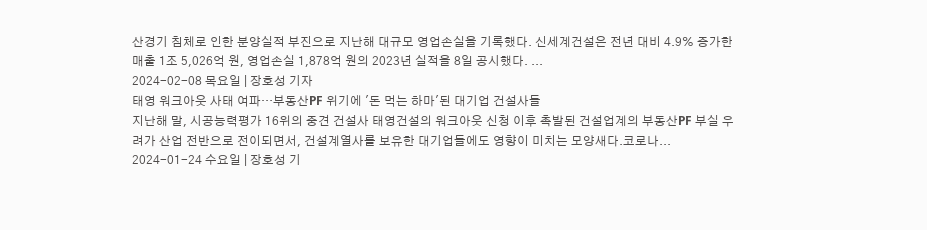산경기 침체로 인한 분양실적 부진으로 지난해 대규모 영업손실을 기록했다. 신세계건설은 전년 대비 4.9% 증가한 매출 1조 5,026억 원, 영업손실 1,878억 원의 2023년 실적을 8일 공시했다. ...
2024-02-08 목요일 | 장호성 기자
태영 워크아웃 사태 여파…부동산PF 위기에 '돈 먹는 하마'된 대기업 건설사들
지난해 말, 시공능력평가 16위의 중견 건설사 태영건설의 워크아웃 신청 이후 촉발된 건설업계의 부동산PF 부실 우려가 산업 전반으로 전이되면서, 건설계열사를 보유한 대기업들에도 영향이 미치는 모양새다.코로나...
2024-01-24 수요일 | 장호성 기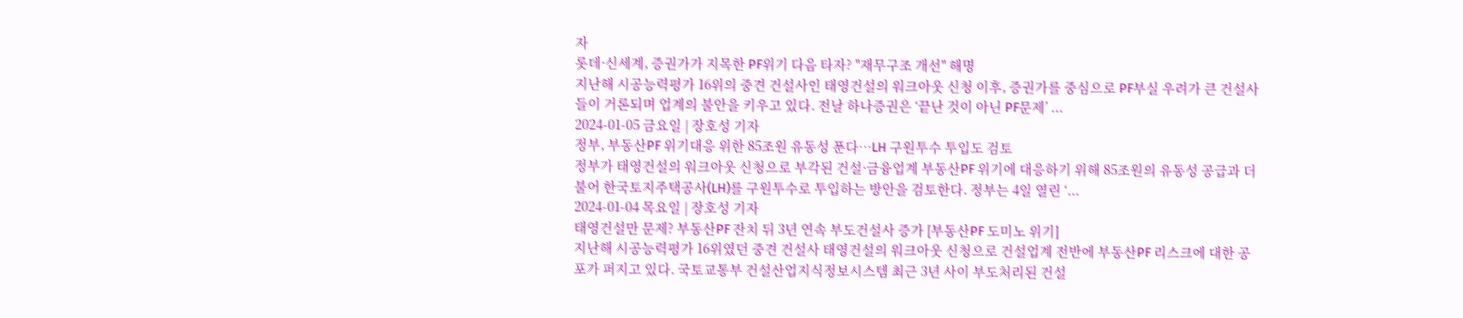자
롯데·신세계, 증권가가 지목한 PF위기 다음 타자? "재무구조 개선" 해명
지난해 시공능력평가 16위의 중견 건설사인 태영건설의 워크아웃 신청 이후, 증권가를 중심으로 PF부실 우려가 큰 건설사들이 거론되며 업계의 불안을 키우고 있다. 전날 하나증권은 ‘끝난 것이 아닌 PF문제’ ...
2024-01-05 금요일 | 장호성 기자
정부, 부동산PF 위기대응 위한 85조원 유동성 푼다…LH 구원투수 투입도 검토
정부가 태영건설의 워크아웃 신청으로 부각된 건설·금융업계 부동산PF 위기에 대응하기 위해 85조원의 유동성 공급과 더불어 한국토지주택공사(LH)를 구원투수로 투입하는 방안을 검토한다. 정부는 4일 열린 ‘...
2024-01-04 목요일 | 장호성 기자
태영건설만 문제? 부동산PF 잔치 뒤 3년 연속 부도건설사 증가 [부동산PF 도미노 위기]
지난해 시공능력평가 16위였던 중견 건설사 태영건설의 워크아웃 신청으로 건설업계 전반에 부동산PF 리스크에 대한 공포가 퍼지고 있다. 국토교통부 건설산업지식정보시스템 최근 3년 사이 부도처리된 건설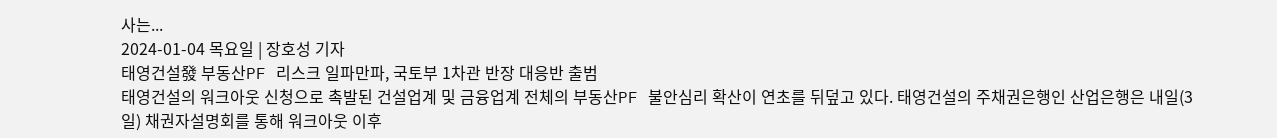사는...
2024-01-04 목요일 | 장호성 기자
태영건설發 부동산PF 리스크 일파만파, 국토부 1차관 반장 대응반 출범
태영건설의 워크아웃 신청으로 촉발된 건설업계 및 금융업계 전체의 부동산PF 불안심리 확산이 연초를 뒤덮고 있다. 태영건설의 주채권은행인 산업은행은 내일(3일) 채권자설명회를 통해 워크아웃 이후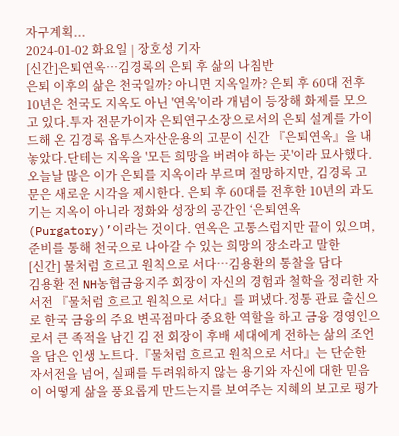자구계획...
2024-01-02 화요일 | 장호성 기자
[신간]은퇴연옥…김경록의 은퇴 후 삶의 나침반
은퇴 이후의 삶은 천국일까? 아니면 지옥일까? 은퇴 후 60대 전후 10년은 천국도 지옥도 아닌 '연옥'이라 개념이 등장해 화제를 모으고 있다.투자 전문가이자 은퇴연구소장으로서의 은퇴 설계를 가이드해 온 김경록 옵투스자산운용의 고문이 신간 『은퇴연옥』을 내놓았다.단테는 지옥을 '모든 희망을 버려야 하는 곳'이라 묘사했다. 오늘날 많은 이가 은퇴를 지옥이라 부르며 절망하지만, 김경록 고문은 새로운 시각을 제시한다. 은퇴 후 60대를 전후한 10년의 과도기는 지옥이 아니라 정화와 성장의 공간인 ‘은퇴연옥(Purgatory)’이라는 것이다. 연옥은 고통스럽지만 끝이 있으며, 준비를 통해 천국으로 나아갈 수 있는 희망의 장소라고 말한
[신간] 물처럼 흐르고 원칙으로 서다…김용환의 통찰을 담다
김용환 전 NH농협금융지주 회장이 자신의 경험과 철학을 정리한 자서전 『물처럼 흐르고 원칙으로 서다』를 펴냈다.정통 관료 출신으로 한국 금융의 주요 변곡점마다 중요한 역할을 하고 금융 경영인으로서 큰 족적을 남긴 김 전 회장이 후배 세대에게 전하는 삶의 조언을 담은 인생 노트다.『물처럼 흐르고 원칙으로 서다』는 단순한 자서전을 넘어, 실패를 두려워하지 않는 용기와 자신에 대한 믿음이 어떻게 삶을 풍요롭게 만드는지를 보여주는 지혜의 보고로 평가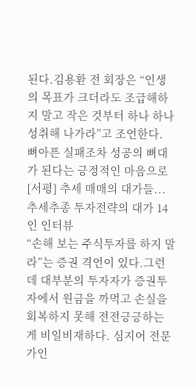된다.김용환 전 회장은 “인생의 목표가 크더라도 조급해하지 말고 작은 것부터 하나 하나 성취해 나가라”고 조언한다. 뼈아픈 실패조차 성공의 뼈대가 된다는 긍정적인 마음으로
[서평] 추세 매매의 대가들...추세추종 투자전략의 대가 14인 인터뷰
“손해 보는 주식투자를 하지 말라”는 증권 격언이 있다.그런데 대부분의 투자자가 증권투자에서 원금을 까먹고 손실을 회복하지 못해 전전긍긍하는 게 비일비재하다. 심지어 전문가인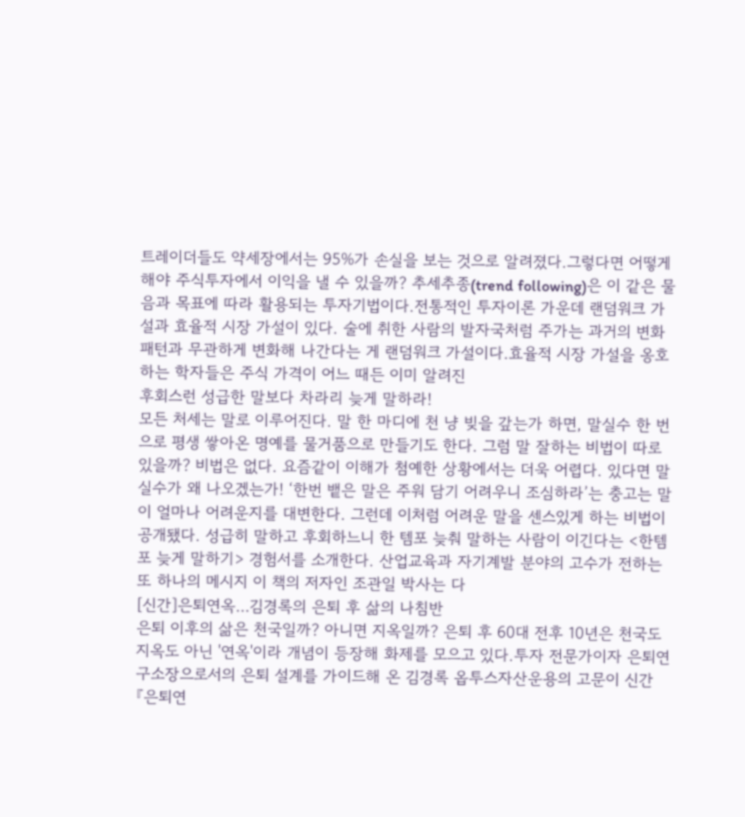트레이더들도 약세장에서는 95%가 손실을 보는 것으로 알려졌다.그렇다면 어떻게 해야 주식투자에서 이익을 낼 수 있을까? 추세추종(trend following)은 이 같은 물음과 목표에 따라 활용되는 투자기법이다.전통적인 투자이론 가운데 랜덤워크 가설과 효율적 시장 가설이 있다. 술에 취한 사람의 발자국처럼 주가는 과거의 변화 패턴과 무관하게 변화해 나간다는 게 랜덤워크 가설이다.효율적 시장 가설을 옹호하는 학자들은 주식 가격이 어느 때든 이미 알려진
후회스런 성급한 말보다 차라리 늦게 말하라!
모든 처세는 말로 이루어진다. 말 한 마디에 천 냥 빚을 갚는가 하면, 말실수 한 번으로 평생 쌓아온 명예를 물거품으로 만들기도 한다. 그럼 말 잘하는 비법이 따로 있을까? 비법은 없다. 요즘같이 이해가 첨예한 상황에서는 더욱 어렵다. 있다면 말실수가 왜 나오겠는가! ‘한번 뱉은 말은 주워 담기 어려우니 조심하라’는 충고는 말이 얼마나 어려운지를 대변한다. 그런데 이처럼 어려운 말을 센스있게 하는 비법이 공개됐다. 성급히 말하고 후회하느니 한 템포 늦춰 말하는 사람이 이긴다는 <한템포 늦게 말하기> 경험서를 소개한다. 산업교육과 자기계발 분야의 고수가 전하는 또 하나의 메시지 이 책의 저자인 조관일 박사는 다
[신간]은퇴연옥…김경록의 은퇴 후 삶의 나침반
은퇴 이후의 삶은 천국일까? 아니면 지옥일까? 은퇴 후 60대 전후 10년은 천국도 지옥도 아닌 '연옥'이라 개념이 등장해 화제를 모으고 있다.투자 전문가이자 은퇴연구소장으로서의 은퇴 설계를 가이드해 온 김경록 옵투스자산운용의 고문이 신간 『은퇴연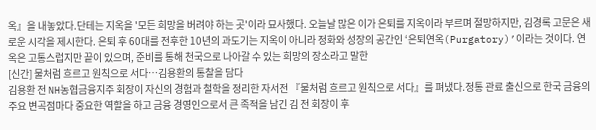옥』을 내놓았다.단테는 지옥을 '모든 희망을 버려야 하는 곳'이라 묘사했다. 오늘날 많은 이가 은퇴를 지옥이라 부르며 절망하지만, 김경록 고문은 새로운 시각을 제시한다. 은퇴 후 60대를 전후한 10년의 과도기는 지옥이 아니라 정화와 성장의 공간인 ‘은퇴연옥(Purgatory)’이라는 것이다. 연옥은 고통스럽지만 끝이 있으며, 준비를 통해 천국으로 나아갈 수 있는 희망의 장소라고 말한
[신간] 물처럼 흐르고 원칙으로 서다…김용환의 통찰을 담다
김용환 전 NH농협금융지주 회장이 자신의 경험과 철학을 정리한 자서전 『물처럼 흐르고 원칙으로 서다』를 펴냈다.정통 관료 출신으로 한국 금융의 주요 변곡점마다 중요한 역할을 하고 금융 경영인으로서 큰 족적을 남긴 김 전 회장이 후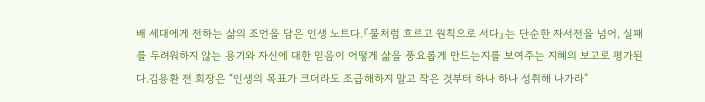배 세대에게 전하는 삶의 조언을 담은 인생 노트다.『물처럼 흐르고 원칙으로 서다』는 단순한 자서전을 넘어, 실패를 두려워하지 않는 용기와 자신에 대한 믿음이 어떻게 삶을 풍요롭게 만드는지를 보여주는 지혜의 보고로 평가된다.김용환 전 회장은 “인생의 목표가 크더라도 조급해하지 말고 작은 것부터 하나 하나 성취해 나가라”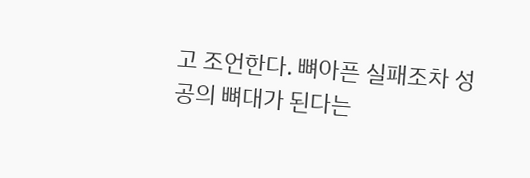고 조언한다. 뼈아픈 실패조차 성공의 뼈대가 된다는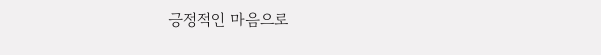긍정적인 마음으로